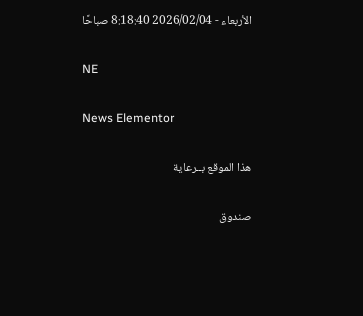الأربعاء - 2026/02/04 8:18:40 صباحًا

NE

News Elementor

هذا الموقع بــرعاية

صندوق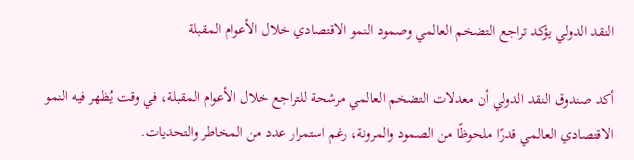النقد الدولي يؤكد تراجع التضخم العالمي وصمود النمو الاقتصادي خلال الأعوام المقبلة

أكد صندوق النقد الدولي أن معدلات التضخم العالمي مرشحة للتراجع خلال الأعوام المقبلة، في وقت يُظهر فيه النمو الاقتصادي العالمي قدرًا ملحوظًا من الصمود والمرونة، رغم استمرار عدد من المخاطر والتحديات.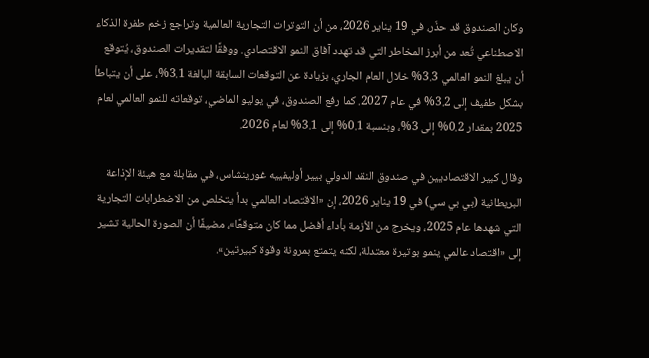وكان الصندوق قد حذّر، في 19 يناير 2026، من أن التوترات التجارية العالمية وتراجع زخم طفرة الذكاء الاصطناعي تُعد من أبرز المخاطر التي قد تهدد آفاق النمو الاقتصادي. ووفقًا لتقديرات الصندوق، يُتوقع أن يبلغ النمو العالمي 3.3% خلال العام الجاري، بزيادة عن التوقعات السابقة البالغة 3.1%، على أن يتباطأ بشكل طفيف إلى 3.2% في عام 2027. كما رفع الصندوق، في يوليو الماضي، توقعاته للنمو العالمي لعام 2025 بمقدار 0.2% إلى 3%، وبنسبة 0.1% إلى 3.1% لعام 2026.

وقال كبير الاقتصاديين في صندوق النقد الدولي بيير أوليفييه غورينشاس، في مقابلة مع هيئة الإذاعة البريطانية (بي بي سي) في 19 يناير 2026، إن «الاقتصاد العالمي بدأ يتخلص من الاضطرابات التجارية التي شهدها عام 2025، ويخرج من الأزمة بأداء أفضل مما كان متوقعًا»، مضيفًا أن الصورة الحالية تشير إلى «اقتصاد عالمي ينمو بوتيرة معتدلة، لكنه يتمتع بمرونة وقوة كبيرتين».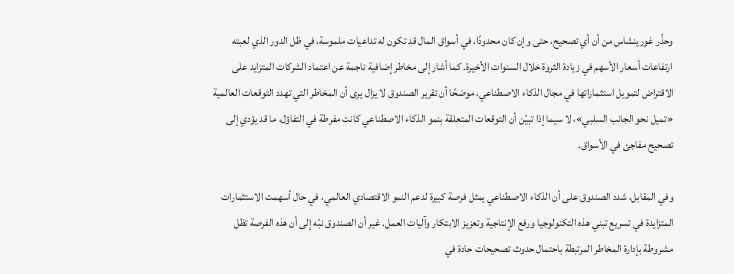وحذّر غورينشاس من أن أي تصحيح، حتى وإن كان محدودًا، في أسواق المال قد تكون له تداعيات ملموسة، في ظل الدور الذي لعبته ارتفاعات أسعار الأسهم في زيادة الثروة خلال السنوات الأخيرة. كما أشار إلى مخاطر إضافية ناجمة عن اعتماد الشركات المتزايد على الاقتراض لتمويل استثماراتها في مجال الذكاء الاصطناعي، موضحًا أن تقرير الصندوق لا يزال يرى أن المخاطر التي تهدد التوقعات العالمية «تميل نحو الجانب السلبي»، لا سيما إذا تبيّن أن التوقعات المتعلقة بنمو الذكاء الاصطناعي كانت مفرطة في التفاؤل، ما قد يؤدي إلى تصحيح مفاجئ في الأسواق.

وفي المقابل، شدد الصندوق على أن الذكاء الاصطناعي يمثل فرصة كبيرة لدعم النمو الاقتصادي العالمي، في حال أسهمت الاستثمارات المتزايدة في تسريع تبني هذه التكنولوجيا ورفع الإنتاجية وتعزيز الابتكار وآليات العمل. غير أن الصندوق نبّه إلى أن هذه الفرصة تظل مشروطة بإدارة المخاطر المرتبطة باحتمال حدوث تصحيحات حادة في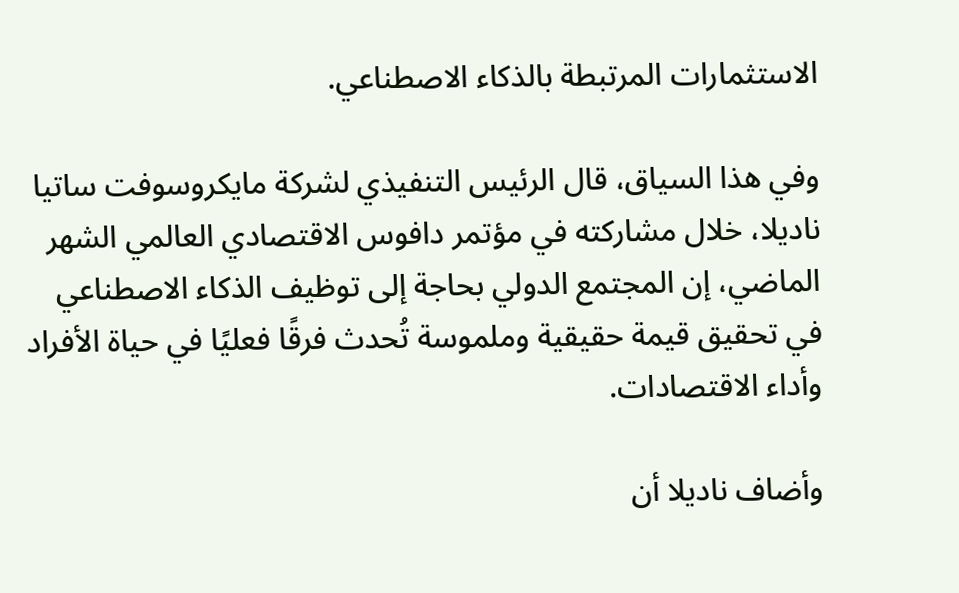الاستثمارات المرتبطة بالذكاء الاصطناعي.

وفي هذا السياق، قال الرئيس التنفيذي لشركة مايكروسوفت ساتيا ناديلا، خلال مشاركته في مؤتمر دافوس الاقتصادي العالمي الشهر الماضي، إن المجتمع الدولي بحاجة إلى توظيف الذكاء الاصطناعي في تحقيق قيمة حقيقية وملموسة تُحدث فرقًا فعليًا في حياة الأفراد وأداء الاقتصادات.

وأضاف ناديلا أن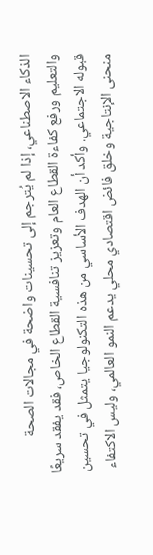الذكاء الاصطناعي، إذا لم يُترجم إلى تحسينات واضحة في مجالات الصحة والتعليم ورفع كفاءة القطاع العام وتعزيز تنافسية القطاع الخاص، فقد يفقد سريعًا قبوله الاجتماعي. وأكد أن الهدف الأساسي من هذه التكنولوجيا يتمثل في تحسين منحنى الإنتاجية وخلق فائض اقتصادي محلي يدعم النمو العالمي، وليس الاكتفاء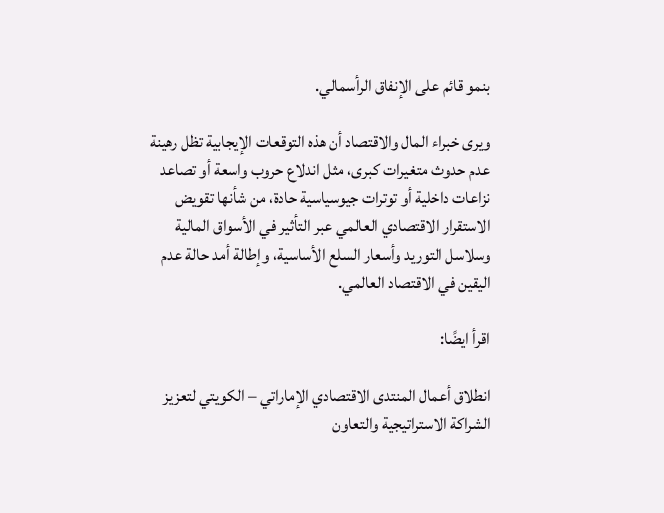بنمو قائم على الإنفاق الرأسمالي.

ويرى خبراء المال والاقتصاد أن هذه التوقعات الإيجابية تظل رهينة عدم حدوث متغيرات كبرى، مثل اندلاع حروب واسعة أو تصاعد نزاعات داخلية أو توترات جيوسياسية حادة، من شأنها تقويض الاستقرار الاقتصادي العالمي عبر التأثير في الأسواق المالية وسلاسل التوريد وأسعار السلع الأساسية، وإطالة أمد حالة عدم اليقين في الاقتصاد العالمي.

اقرأ ايضًا:

انطلاق أعمال المنتدى الاقتصادي الإماراتي – الكويتي لتعزيز الشراكة الاستراتيجية والتعاون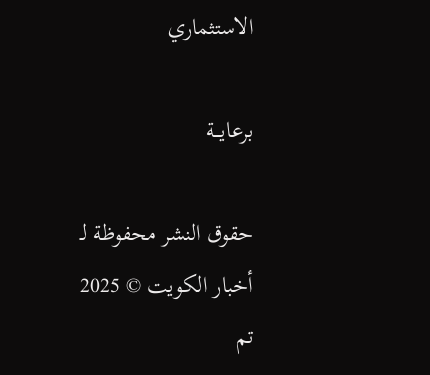الاستثماري

برعايـــة

حقوق النشر محفوظة لـ أخبار الكويت © 2025
تم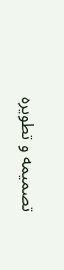تصميمه و تطويره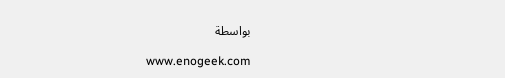بواسطة

www.enogeek.com